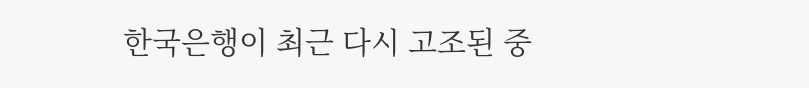한국은행이 최근 다시 고조된 중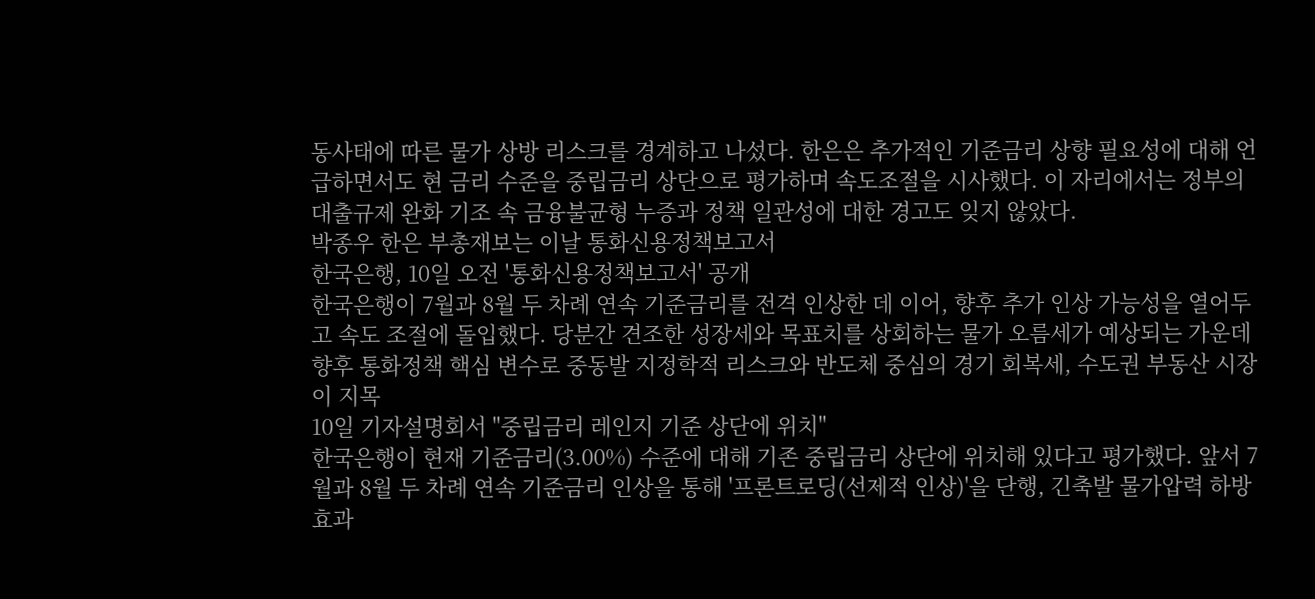동사태에 따른 물가 상방 리스크를 경계하고 나섰다. 한은은 추가적인 기준금리 상향 필요성에 대해 언급하면서도 현 금리 수준을 중립금리 상단으로 평가하며 속도조절을 시사했다. 이 자리에서는 정부의 대출규제 완화 기조 속 금융불균형 누증과 정책 일관성에 대한 경고도 잊지 않았다.
박종우 한은 부총재보는 이날 통화신용정책보고서
한국은행, 10일 오전 '통화신용정책보고서' 공개
한국은행이 7월과 8월 두 차례 연속 기준금리를 전격 인상한 데 이어, 향후 추가 인상 가능성을 열어두고 속도 조절에 돌입했다. 당분간 견조한 성장세와 목표치를 상회하는 물가 오름세가 예상되는 가운데 향후 통화정책 핵심 변수로 중동발 지정학적 리스크와 반도체 중심의 경기 회복세, 수도권 부동산 시장이 지목
10일 기자설명회서 "중립금리 레인지 기준 상단에 위치"
한국은행이 현재 기준금리(3.00%) 수준에 대해 기존 중립금리 상단에 위치해 있다고 평가했다. 앞서 7월과 8월 두 차례 연속 기준금리 인상을 통해 '프론트로딩(선제적 인상)'을 단행, 긴축발 물가압력 하방효과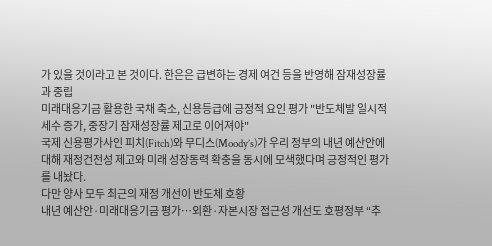가 있을 것이라고 본 것이다. 한은은 급변하는 경제 여건 등을 반영해 잠재성장률과 중립
미래대응기금 활용한 국채 축소, 신용등급에 긍정적 요인 평가 "반도체발 일시적 세수 증가, 중장기 잠재성장률 제고로 이어져야"
국제 신용평가사인 피치(Fitch)와 무디스(Moody’s)가 우리 정부의 내년 예산안에 대해 재정건전성 제고와 미래 성장동력 확충을 동시에 모색했다며 긍정적인 평가를 내놨다.
다만 양사 모두 최근의 재정 개선이 반도체 호황
내년 예산안·미래대응기금 평가…외환·자본시장 접근성 개선도 호평정부 “추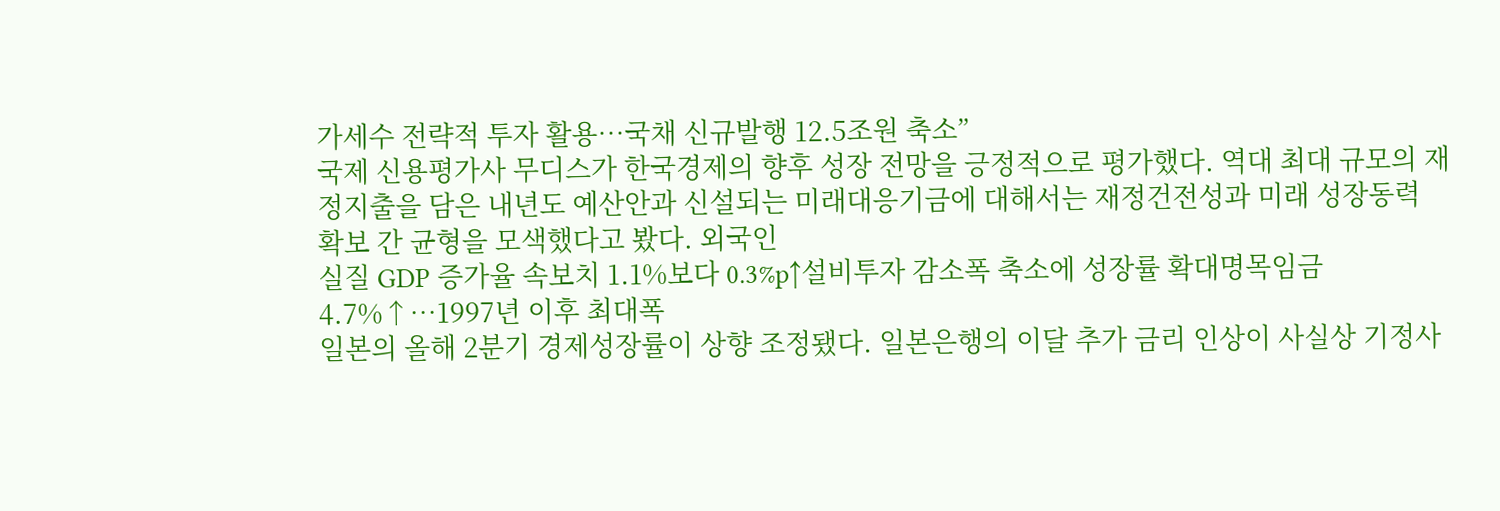가세수 전략적 투자 활용…국채 신규발행 12.5조원 축소”
국제 신용평가사 무디스가 한국경제의 향후 성장 전망을 긍정적으로 평가했다. 역대 최대 규모의 재정지출을 담은 내년도 예산안과 신설되는 미래대응기금에 대해서는 재정건전성과 미래 성장동력 확보 간 균형을 모색했다고 봤다. 외국인
실질 GDP 증가율 속보치 1.1%보다 0.3%p↑설비투자 감소폭 축소에 성장률 확대명목임금 4.7%↑…1997년 이후 최대폭
일본의 올해 2분기 경제성장률이 상향 조정됐다. 일본은행의 이달 추가 금리 인상이 사실상 기정사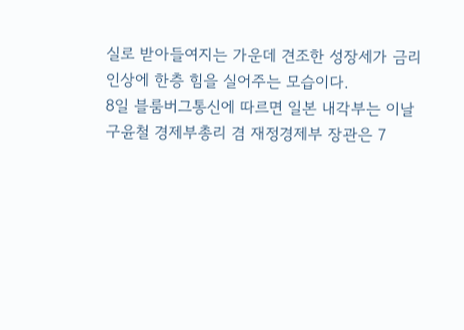실로 받아들여지는 가운데 견조한 성장세가 금리 인상에 한층 힘을 실어주는 모습이다.
8일 블룸버그통신에 따르면 일본 내각부는 이날
구윤철 경제부총리 겸 재정경제부 장관은 7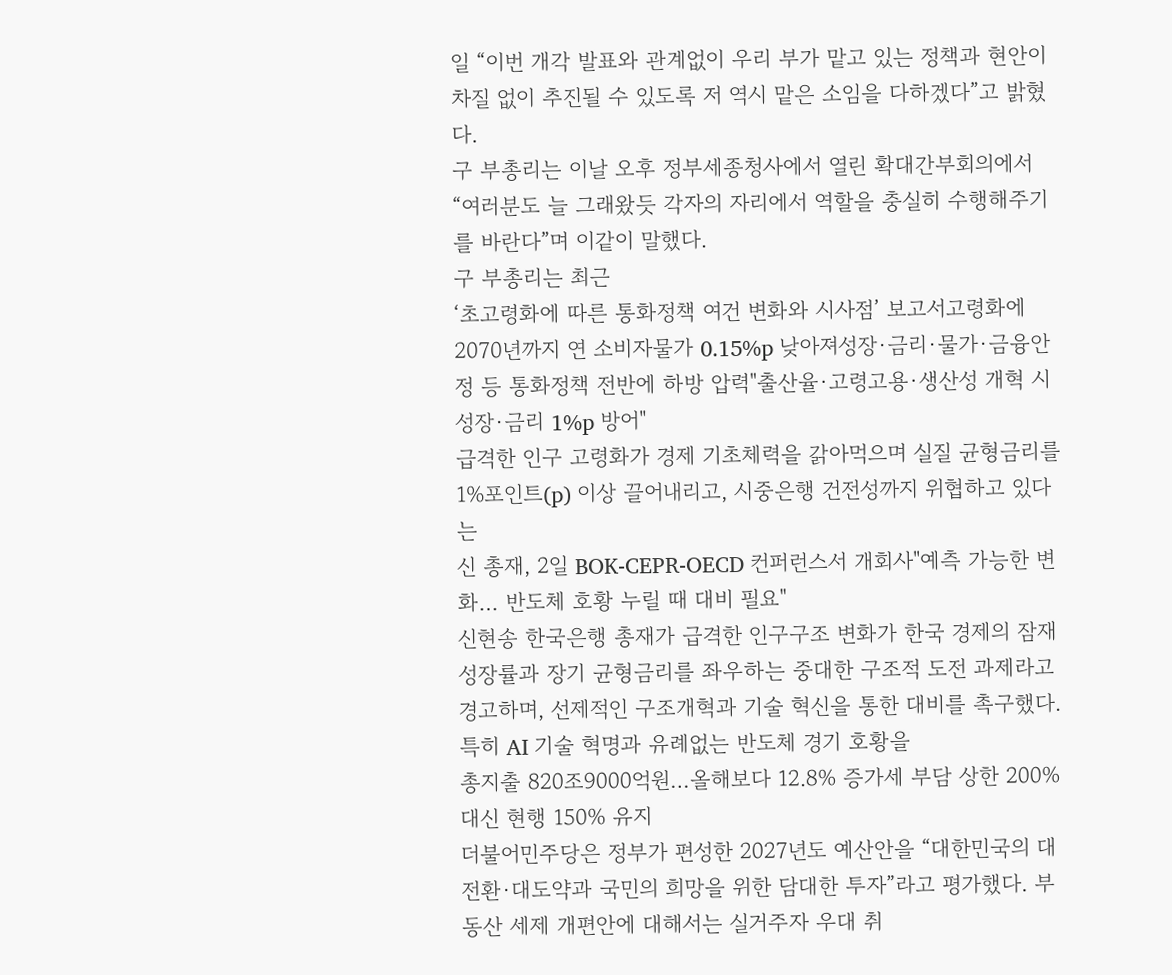일 “이번 개각 발표와 관계없이 우리 부가 맡고 있는 정책과 현안이 차질 없이 추진될 수 있도록 저 역시 맡은 소임을 다하겠다”고 밝혔다.
구 부총리는 이날 오후 정부세종청사에서 열린 확대간부회의에서 “여러분도 늘 그래왔듯 각자의 자리에서 역할을 충실히 수행해주기를 바란다”며 이같이 말했다.
구 부총리는 최근
‘초고령화에 따른 통화정책 여건 변화와 시사점’ 보고서고령화에 2070년까지 연 소비자물가 0.15%p 낮아져성장·금리·물가·금융안정 등 통화정책 전반에 하방 압력"출산율·고령고용·생산성 개혁 시 성장·금리 1%p 방어"
급격한 인구 고령화가 경제 기초체력을 갉아먹으며 실질 균형금리를 1%포인트(p) 이상 끌어내리고, 시중은행 건전성까지 위협하고 있다는
신 총재, 2일 BOK-CEPR-OECD 컨퍼런스서 개회사"예측 가능한 변화… 반도체 호황 누릴 때 대비 필요"
신현송 한국은행 총재가 급격한 인구구조 변화가 한국 경제의 잠재성장률과 장기 균형금리를 좌우하는 중대한 구조적 도전 과제라고 경고하며, 선제적인 구조개혁과 기술 혁신을 통한 대비를 촉구했다. 특히 AI 기술 혁명과 유례없는 반도체 경기 호황을
총지출 820조9000억원…올해보다 12.8% 증가세 부담 상한 200% 대신 현행 150% 유지
더불어민주당은 정부가 편성한 2027년도 예산안을 “대한민국의 대전환·대도약과 국민의 희망을 위한 담대한 투자”라고 평가했다. 부동산 세제 개편안에 대해서는 실거주자 우대 취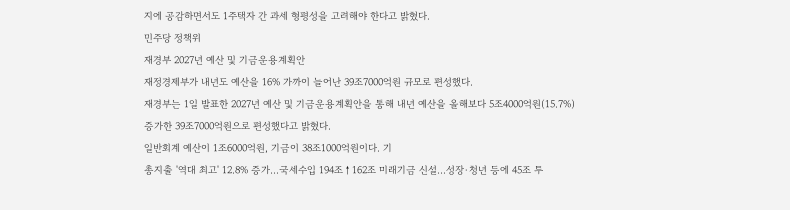지에 공감하면서도 1주택자 간 과세 형평성을 고려해야 한다고 밝혔다.
민주당 정책위
재경부 2027년 예산 및 기금운용계획안
재정경제부가 내년도 예산을 16% 가까이 늘어난 39조7000억원 규모로 편성했다.
재경부는 1일 발표한 2027년 예산 및 기금운용계획안을 통해 내년 예산을 올해보다 5조4000억원(15.7%) 증가한 39조7000억원으로 편성했다고 밝혔다.
일반회계 예산이 1조6000억원, 기금이 38조1000억원이다. 기
총지출 '역대 최고' 12.8% 증가…국세수입 194조↑162조 미래기금 신설…성장·청년 등에 45조 투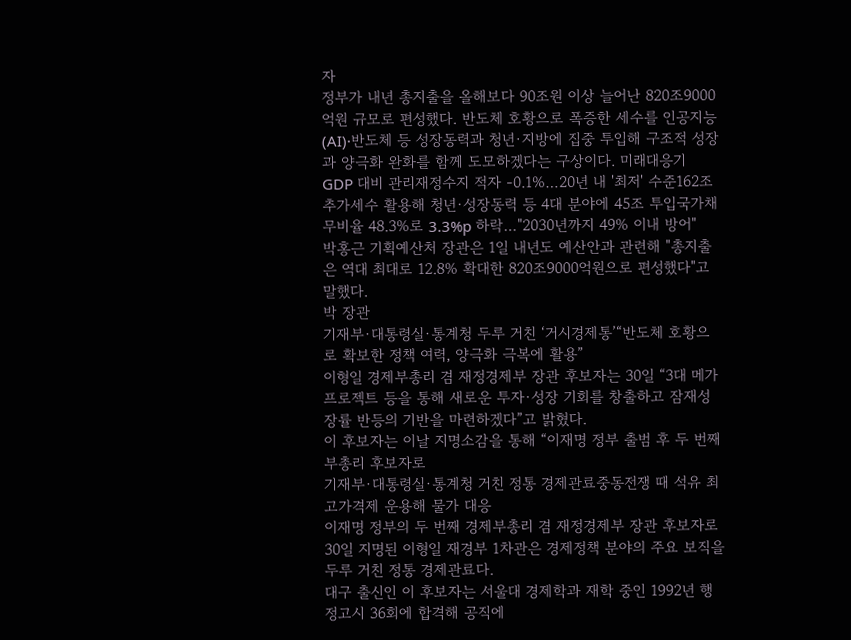자
정부가 내년 총지출을 올해보다 90조원 이상 늘어난 820조9000억원 규모로 편성했다. 반도체 호황으로 폭증한 세수를 인공지능(AI)·반도체 등 성장동력과 청년·지방에 집중 투입해 구조적 성장과 양극화 완화를 함께 도모하겠다는 구상이다. 미래대응기
GDP 대비 관리재정수지 적자 -0.1%…20년 내 '최저' 수준162조 추가세수 활용해 청년·성장동력 등 4대 분야에 45조 투입국가채무비율 48.3%로 3.3%p 하락…"2030년까지 49% 이내 방어"
박홍근 기획예산처 장관은 1일 내년도 예산안과 관련해 "총지출은 역대 최대로 12.8% 확대한 820조9000억원으로 편성했다"고 말했다.
박 장관
기재부·대통령실·통계청 두루 거친 ‘거시경제통’“반도체 호황으로 확보한 정책 여력, 양극화 극복에 활용”
이형일 경제부총리 겸 재정경제부 장관 후보자는 30일 “3대 메가프로젝트 등을 통해 새로운 투자·성장 기회를 창출하고 잠재성장률 반등의 기반을 마련하겠다”고 밝혔다.
이 후보자는 이날 지명소감을 통해 “이재명 정부 출범 후 두 번째 부총리 후보자로
기재부·대통령실·통계청 거친 정통 경제관료중동전쟁 때 석유 최고가격제 운용해 물가 대응
이재명 정부의 두 번째 경제부총리 겸 재정경제부 장관 후보자로 30일 지명된 이형일 재경부 1차관은 경제정책 분야의 주요 보직을 두루 거친 정통 경제관료다.
대구 출신인 이 후보자는 서울대 경제학과 재학 중인 1992년 행정고시 36회에 합격해 공직에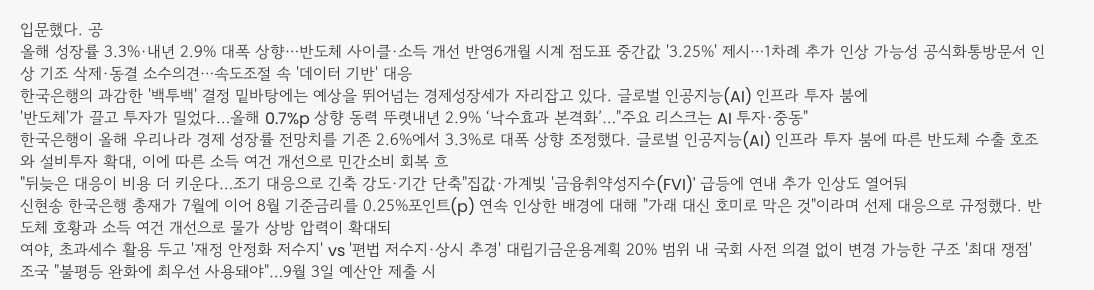입문했다. 공
올해 성장률 3.3%·내년 2.9% 대폭 상향⋯반도체 사이클·소득 개선 반영6개월 시계 점도표 중간값 '3.25%' 제시⋯1차례 추가 인상 가능성 공식화통방문서 인상 기조 삭제·동결 소수의견⋯속도조절 속 '데이터 기반' 대응
한국은행의 과감한 '백투백' 결정 밑바탕에는 예상을 뛰어넘는 경제성장세가 자리잡고 있다. 글로벌 인공지능(AI) 인프라 투자 붐에
'반도체'가 끌고 투자가 밀었다…올해 0.7%p 상향 동력 뚜렷내년 2.9% ‘낙수효과 본격화’…"주요 리스크는 AI 투자·중동"
한국은행이 올해 우리나라 경제 성장률 전망치를 기존 2.6%에서 3.3%로 대폭 상향 조정했다. 글로벌 인공지능(AI) 인프라 투자 붐에 따른 반도체 수출 호조와 설비투자 확대, 이에 따른 소득 여건 개선으로 민간소비 회복 흐
"뒤늦은 대응이 비용 더 키운다…조기 대응으로 긴축 강도·기간 단축"집값·가계빚 '금융취약성지수(FVI)' 급등에 연내 추가 인상도 열어둬
신현송 한국은행 총재가 7월에 이어 8월 기준금리를 0.25%포인트(p) 연속 인상한 배경에 대해 "가래 대신 호미로 막은 것"이라며 선제 대응으로 규정했다. 반도체 호황과 소득 여건 개선으로 물가 상방 압력이 확대되
여야, 초과세수 활용 두고 '재정 안정화 저수지' vs '편법 저수지·상시 추경' 대립기금운용계획 20% 범위 내 국회 사전 의결 없이 변경 가능한 구조 '최대 쟁점'조국 "불평등 완화에 최우선 사용돼야"…9월 3일 예산안 제출 시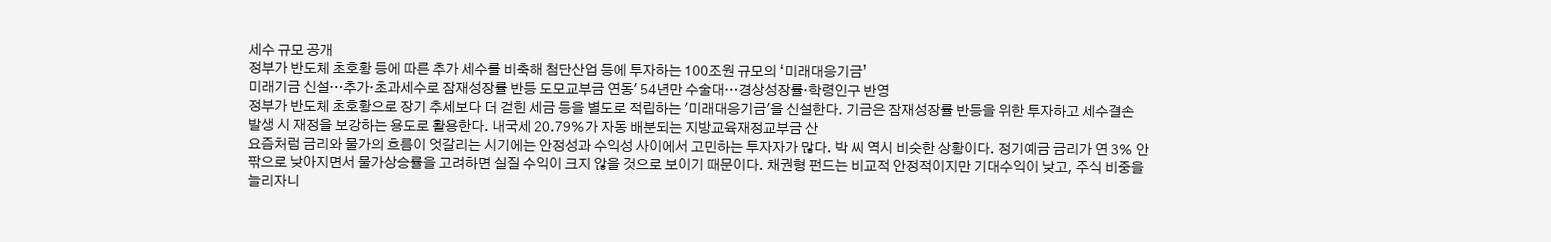세수 규모 공개
정부가 반도체 초호황 등에 따른 추가 세수를 비축해 첨단산업 등에 투자하는 100조원 규모의 ‘미래대응기금’
미래기금 신설…추가·초과세수로 잠재성장률 반등 도모교부금 연동' 54년만 수술대…경상성장률·학령인구 반영
정부가 반도체 초호황으로 장기 추세보다 더 걷힌 세금 등을 별도로 적립하는 '미래대응기금'을 신설한다. 기금은 잠재성장률 반등을 위한 투자하고 세수결손 발생 시 재정을 보강하는 용도로 활용한다. 내국세 20.79%가 자동 배분되는 지방교육재정교부금 산
요즘처럼 금리와 물가의 흐름이 엇갈리는 시기에는 안정성과 수익성 사이에서 고민하는 투자자가 많다. 박 씨 역시 비슷한 상황이다. 정기예금 금리가 연 3% 안팎으로 낮아지면서 물가상승률을 고려하면 실질 수익이 크지 않을 것으로 보이기 때문이다. 채권형 펀드는 비교적 안정적이지만 기대수익이 낮고, 주식 비중을 늘리자니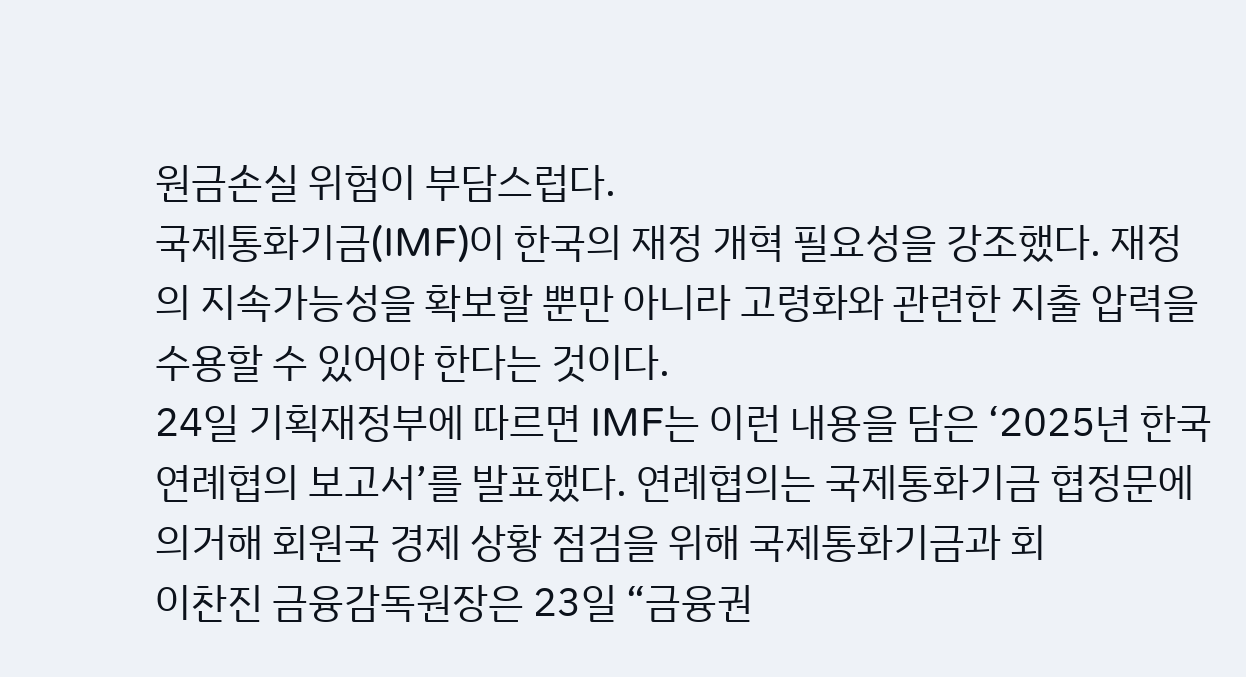원금손실 위험이 부담스럽다.
국제통화기금(IMF)이 한국의 재정 개혁 필요성을 강조했다. 재정의 지속가능성을 확보할 뿐만 아니라 고령화와 관련한 지출 압력을 수용할 수 있어야 한다는 것이다.
24일 기획재정부에 따르면 IMF는 이런 내용을 담은 ‘2025년 한국 연례협의 보고서’를 발표했다. 연례협의는 국제통화기금 협정문에 의거해 회원국 경제 상황 점검을 위해 국제통화기금과 회
이찬진 금융감독원장은 23일 “금융권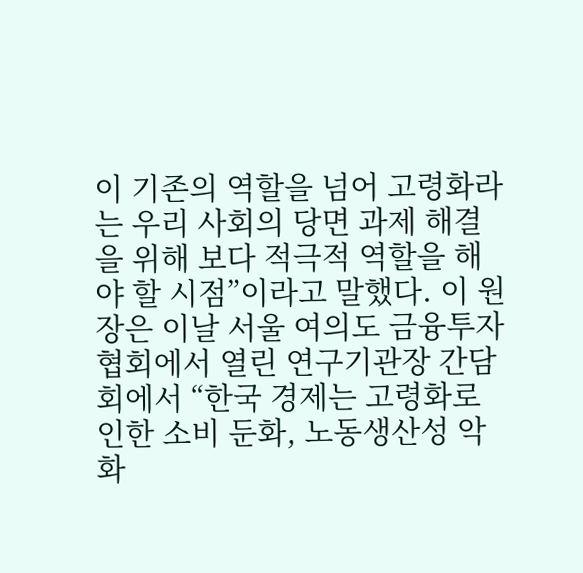이 기존의 역할을 넘어 고령화라는 우리 사회의 당면 과제 해결을 위해 보다 적극적 역할을 해야 할 시점”이라고 말했다. 이 원장은 이날 서울 여의도 금융투자협회에서 열린 연구기관장 간담회에서 “한국 경제는 고령화로 인한 소비 둔화, 노동생산성 악화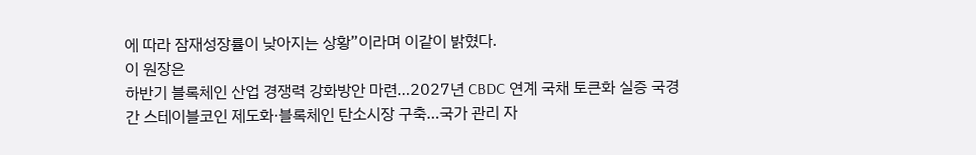에 따라 잠재성장률이 낮아지는 상황”이라며 이같이 밝혔다.
이 원장은
하반기 블록체인 산업 경쟁력 강화방안 마련…2027년 CBDC 연계 국채 토큰화 실증 국경 간 스테이블코인 제도화·블록체인 탄소시장 구축…국가 관리 자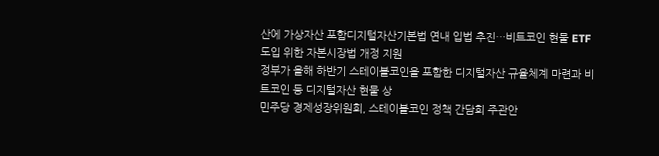산에 가상자산 포함디지털자산기본법 연내 입법 추진…비트코인 현물 ETF 도입 위한 자본시장법 개정 지원
정부가 올해 하반기 스테이블코인을 포함한 디지털자산 규율체계 마련과 비트코인 등 디지털자산 현물 상
민주당 경제성장위원회, 스테이블코인 정책 간담회 주관안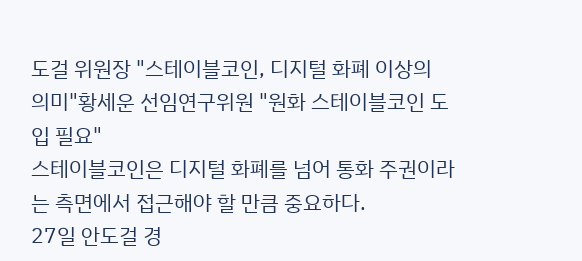도걸 위원장 "스테이블코인, 디지털 화폐 이상의 의미"황세운 선임연구위원 "원화 스테이블코인 도입 필요"
스테이블코인은 디지털 화폐를 넘어 통화 주권이라는 측면에서 접근해야 할 만큼 중요하다.
27일 안도걸 경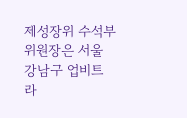제성장위 수석부위원장은 서울 강남구 업비트 라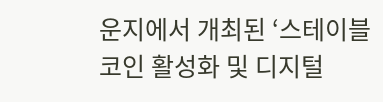운지에서 개최된 ‘스테이블코인 활성화 및 디지털